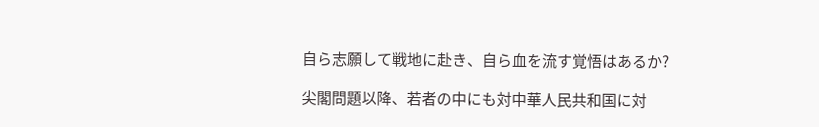自ら志願して戦地に赴き、自ら血を流す覚悟はあるか?

尖閣問題以降、若者の中にも対中華人民共和国に対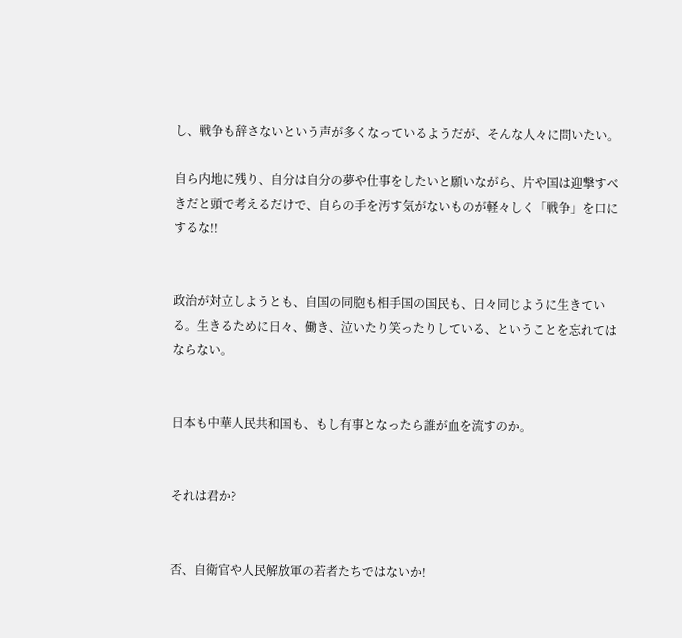し、戦争も辞さないという声が多くなっているようだが、そんな人々に問いたい。

自ら内地に残り、自分は自分の夢や仕事をしたいと願いながら、片や国は迎撃すべきだと頭で考えるだけで、自らの手を汚す気がないものが軽々しく「戦争」を口にするな!!


政治が対立しようとも、自国の同胞も相手国の国民も、日々同じように生きている。生きるために日々、働き、泣いたり笑ったりしている、ということを忘れてはならない。


日本も中華人民共和国も、もし有事となったら誰が血を流すのか。


それは君か?


否、自衛官や人民解放軍の若者たちではないか!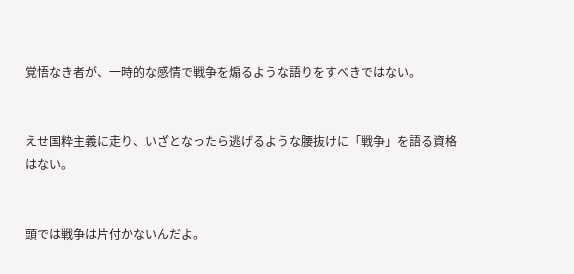覚悟なき者が、一時的な感情で戦争を煽るような語りをすべきではない。


えせ国粋主義に走り、いざとなったら逃げるような腰抜けに「戦争」を語る資格はない。


頭では戦争は片付かないんだよ。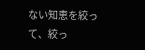ない知恵を絞って、絞っ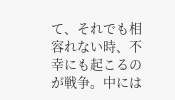て、それでも相容れない時、不幸にも起こるのが戦争。中には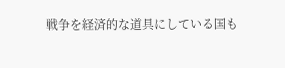戦争を経済的な道具にしている国も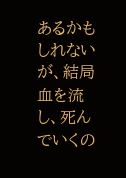あるかもしれないが、結局血を流し、死んでいくの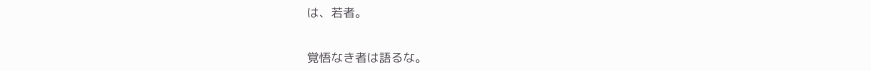は、若者。


覚悟なき者は語るな。